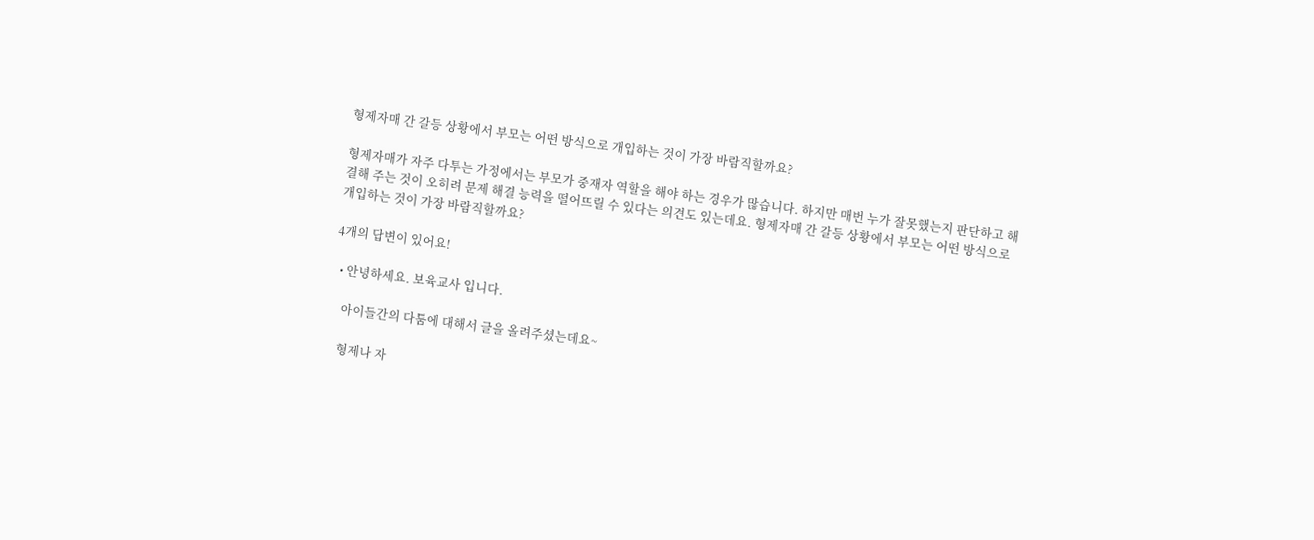형제자매 간 갈등 상황에서 부모는 어떤 방식으로 개입하는 것이 가장 바람직할까요?

형제자매가 자주 다투는 가정에서는 부모가 중재자 역할을 해야 하는 경우가 많습니다. 하지만 매번 누가 잘못했는지 판단하고 해결해 주는 것이 오히려 문제 해결 능력을 떨어뜨릴 수 있다는 의견도 있는데요. 형제자매 간 갈등 상황에서 부모는 어떤 방식으로 개입하는 것이 가장 바람직할까요?

4개의 답변이 있어요!

  • 안녕하세요. 보육교사 입니다.

    아이들간의 다툼에 대해서 글을 올려주셨는데요~

    형제나 자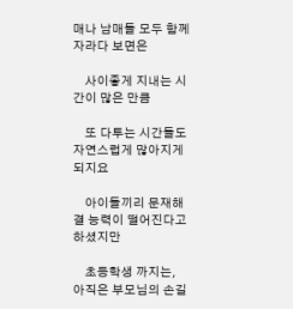매나 남매들 모두 함께 자라다 보면은

    사이좋게 지내는 시간이 많은 만큼

    또 다투는 시간들도 자연스럽게 많아지게 되지요

    아이들끼리 문재해결 능력이 떨어진다고 하셨지만

    초등학생 까지는, 아직은 부모님의 손길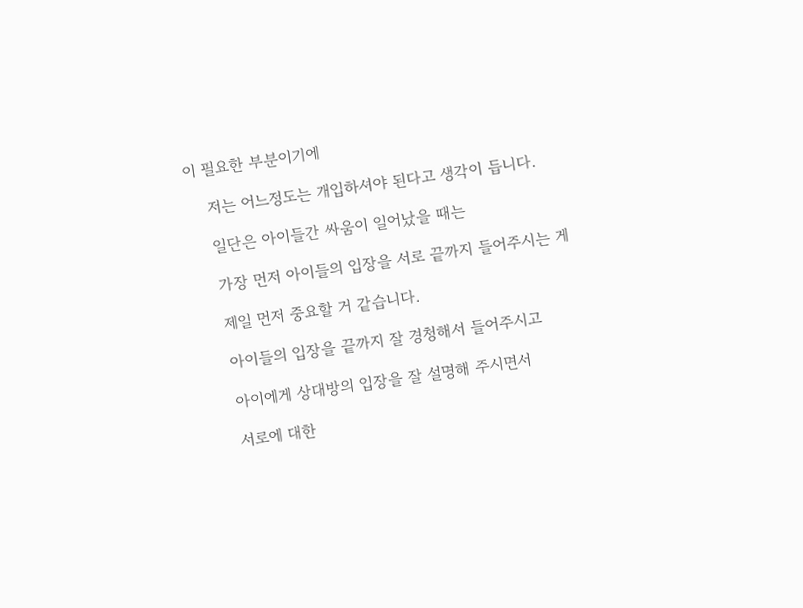이 필요한 부분이기에

    저는 어느정도는 개입하셔야 된다고 생각이 듭니다.

    일단은 아이들간 싸움이 일어났을 때는

    가장 먼저 아이들의 입장을 서로 끝까지 들어주시는 게

    제일 먼저 중요할 거 같습니다.

    아이들의 입장을 끝까지 잘 경청해서 들어주시고

    아이에게 상대방의 입장을 잘 설명해 주시면서

    서로에 대한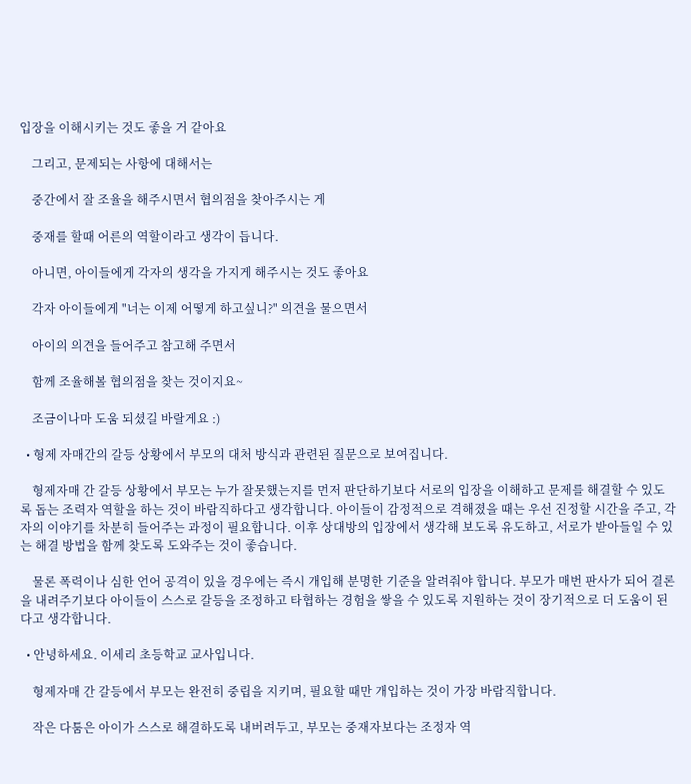입장을 이해시키는 것도 좋을 거 같아요

    그리고, 문제되는 사항에 대해서는

    중간에서 잘 조율을 해주시면서 협의점을 찾아주시는 게

    중재를 할때 어른의 역할이라고 생각이 듭니다.

    아니면, 아이들에게 각자의 생각을 가지게 해주시는 것도 좋아요

    각자 아이들에게 "너는 이제 어떻게 하고싶니?" 의견을 물으면서

    아이의 의견을 들어주고 참고해 주면서

    함께 조율해볼 협의점을 찾는 것이지요~

    조금이나마 도움 되셨길 바랄게요 :)

  • 형제 자매간의 갈등 상황에서 부모의 대처 방식과 관련된 질문으로 보여집니다.

    형제자매 간 갈등 상황에서 부모는 누가 잘못했는지를 먼저 판단하기보다 서로의 입장을 이해하고 문제를 해결할 수 있도록 돕는 조력자 역할을 하는 것이 바람직하다고 생각합니다. 아이들이 감정적으로 격해졌을 때는 우선 진정할 시간을 주고, 각자의 이야기를 차분히 들어주는 과정이 필요합니다. 이후 상대방의 입장에서 생각해 보도록 유도하고, 서로가 받아들일 수 있는 해결 방법을 함께 찾도록 도와주는 것이 좋습니다.

    물론 폭력이나 심한 언어 공격이 있을 경우에는 즉시 개입해 분명한 기준을 알려줘야 합니다. 부모가 매번 판사가 되어 결론을 내려주기보다 아이들이 스스로 갈등을 조정하고 타협하는 경험을 쌓을 수 있도록 지원하는 것이 장기적으로 더 도움이 된다고 생각합니다.

  • 안녕하세요. 이세리 초등학교 교사입니다.

    형제자매 간 갈등에서 부모는 완전히 중립을 지키며, 필요할 때만 개입하는 것이 가장 바람직합니다.

    작은 다툼은 아이가 스스로 해결하도록 내버려두고, 부모는 중재자보다는 조정자 역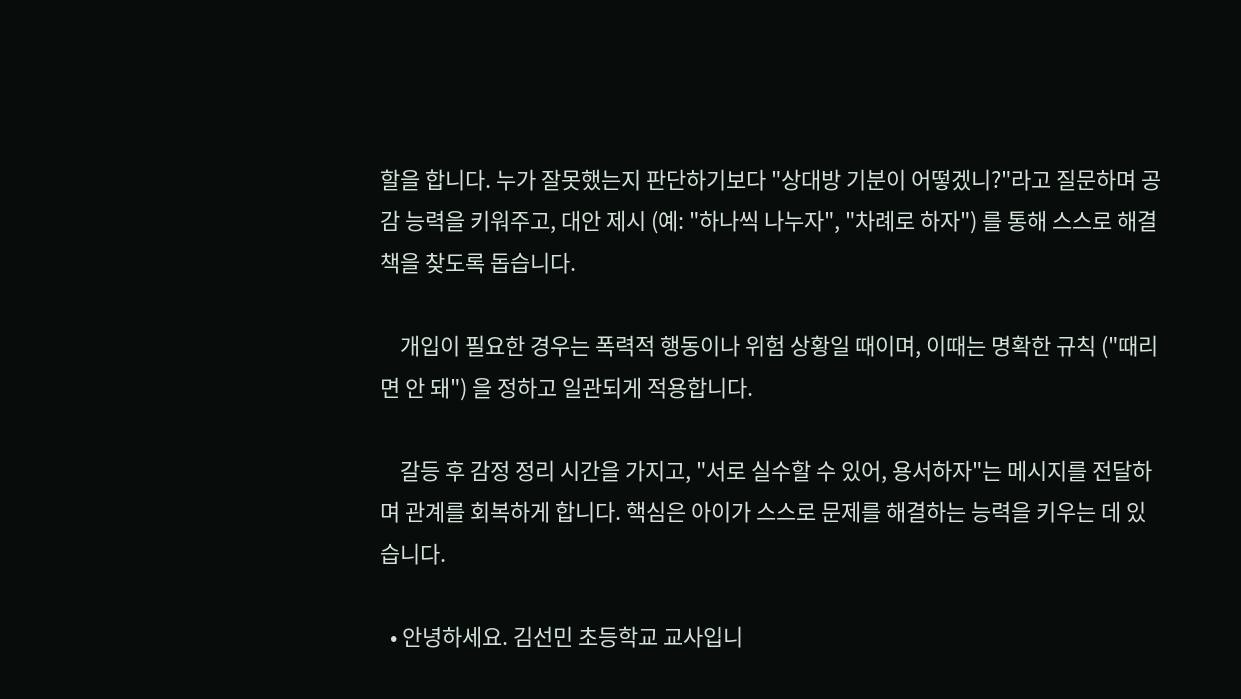할을 합니다. 누가 잘못했는지 판단하기보다 "상대방 기분이 어떻겠니?"라고 질문하며 공감 능력을 키워주고, 대안 제시 (예: "하나씩 나누자", "차례로 하자") 를 통해 스스로 해결책을 찾도록 돕습니다.

    개입이 필요한 경우는 폭력적 행동이나 위험 상황일 때이며, 이때는 명확한 규칙 ("때리면 안 돼") 을 정하고 일관되게 적용합니다.

    갈등 후 감정 정리 시간을 가지고, "서로 실수할 수 있어, 용서하자"는 메시지를 전달하며 관계를 회복하게 합니다. 핵심은 아이가 스스로 문제를 해결하는 능력을 키우는 데 있습니다.

  • 안녕하세요. 김선민 초등학교 교사입니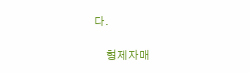다.

    형제자매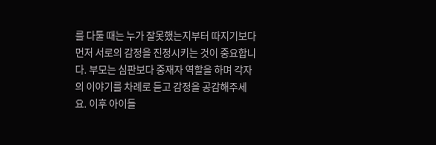를 다툴 때는 누가 잘못했는지부터 따지기보다 먼저 서로의 감정을 진정시키는 것이 중요합니다. 부모는 심판보다 중재자 역할을 하며 각자의 이야기를 차례로 듣고 감정을 공감해주세요. 이후 아이들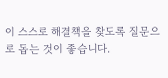이 스스로 해결책을 찾도록 질문으로 돕는 것이 좋습니다.